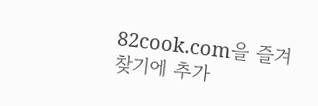82cook.com을 즐겨찾기에 추가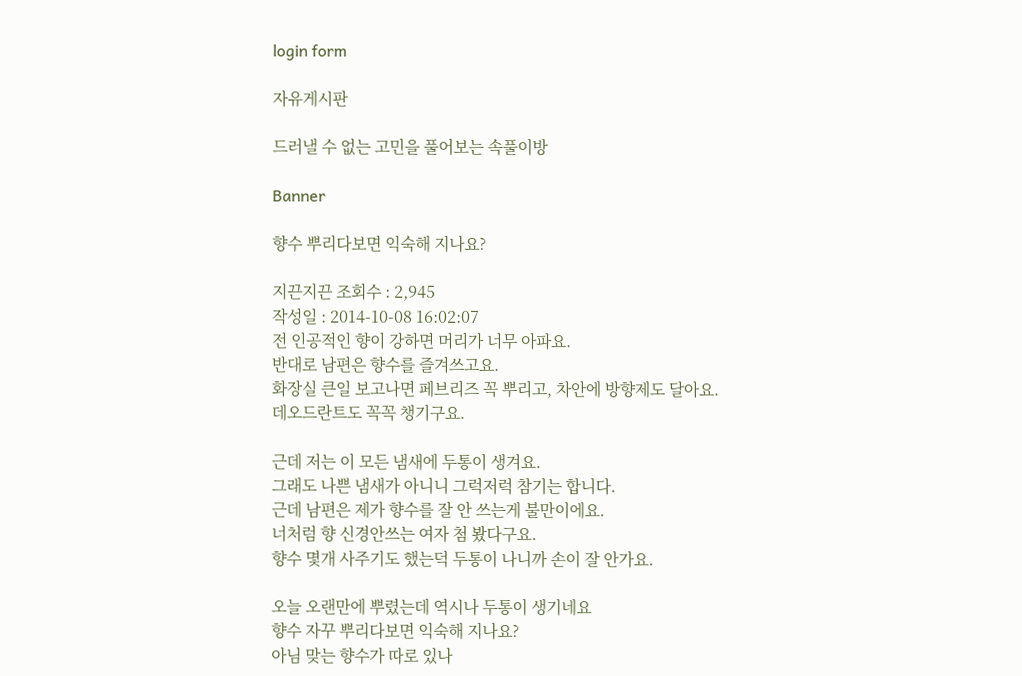login form

자유게시판

드러낼 수 없는 고민을 풀어보는 속풀이방

Banner

향수 뿌리다보면 익숙해 지나요?

지끈지끈 조회수 : 2,945
작성일 : 2014-10-08 16:02:07
전 인공적인 향이 강하면 머리가 너무 아파요.
반대로 남편은 향수를 즐겨쓰고요.
화장실 큰일 보고나면 페브리즈 꼭 뿌리고, 차안에 방향제도 달아요.
데오드란트도 꼭꼭 챙기구요.

근데 저는 이 모든 냄새에 두통이 생겨요.
그래도 나쁜 냄새가 아니니 그럭저럭 참기는 합니다.
근데 남편은 제가 향수를 잘 안 쓰는게 불만이에요.
너처럼 향 신경안쓰는 여자 첨 봤다구요.
향수 몇개 사주기도 했는덕 두통이 나니까 손이 잘 안가요.

오늘 오랜만에 뿌렸는데 역시나 두통이 생기네요
향수 자꾸 뿌리다보면 익숙해 지나요?
아님 맞는 향수가 따로 있나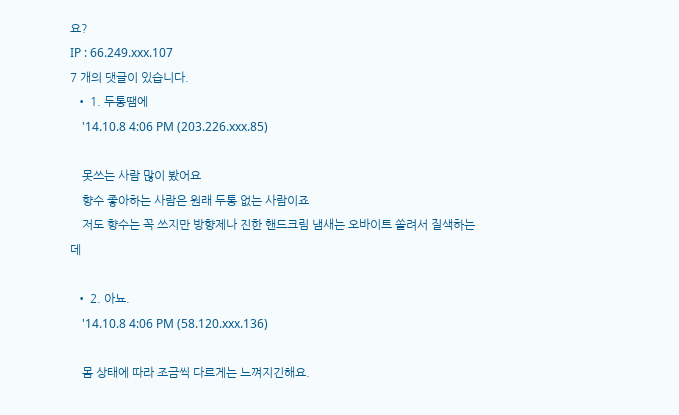요?
IP : 66.249.xxx.107
7 개의 댓글이 있습니다.
  • 1. 두통땜에
    '14.10.8 4:06 PM (203.226.xxx.85)

    못쓰는 사람 많이 봤어요
    향수 좋아하는 사람은 원래 두통 없는 사람이죠
    저도 향수는 꼭 쓰지만 방향제나 진한 핸드크림 냄새는 오바이트 쏠려서 질색하는데

  • 2. 아뇨.
    '14.10.8 4:06 PM (58.120.xxx.136)

    몸 상태에 따라 조금씩 다르게는 느껴지긴해요.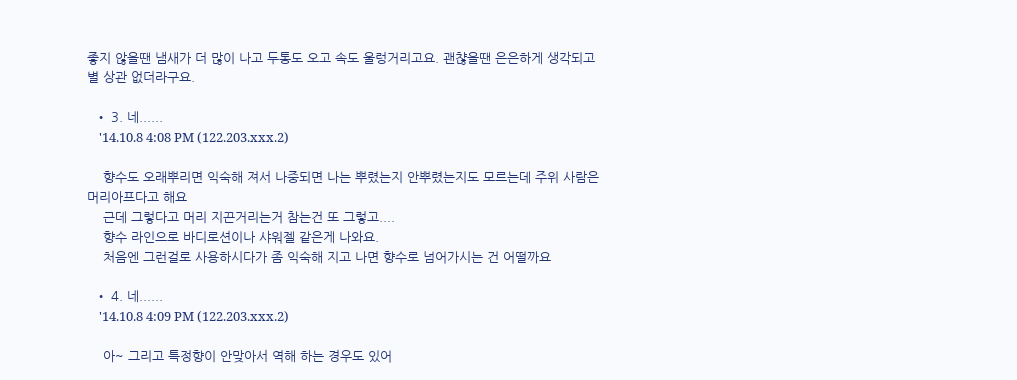좋지 않을땐 냄새가 더 많이 나고 두통도 오고 속도 울렁거리고요. 괜챦을땐 은은하게 생각되고 별 상관 없더라구요.

  • 3. 네......
    '14.10.8 4:08 PM (122.203.xxx.2)

    향수도 오래뿌리면 익숙해 져서 나중되면 나는 뿌렸는지 안뿌렸는지도 모르는데 주위 사람은 머리아프다고 해요
    근데 그렇다고 머리 지끈거리는거 참는건 또 그렇고....
    향수 라인으로 바디로션이나 샤워젤 같은게 나와요.
    처음엔 그런걸로 사용하시다가 좀 익숙해 지고 나면 향수로 넘어가시는 건 어떨까요

  • 4. 네......
    '14.10.8 4:09 PM (122.203.xxx.2)

    아~ 그리고 특정향이 안맞아서 역해 하는 경우도 있어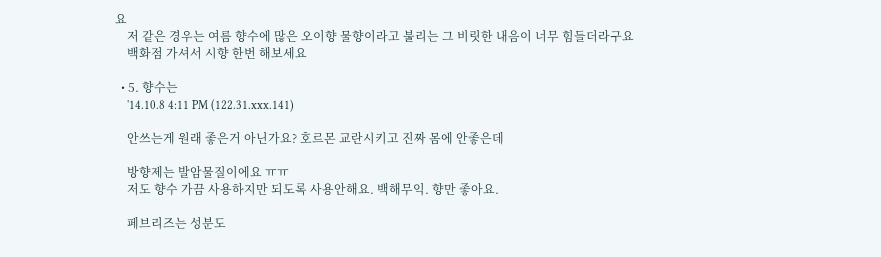요
    저 같은 경우는 여름 향수에 많은 오이향 물향이라고 불리는 그 비릿한 내음이 너무 힘들더라구요
    백화점 가셔서 시향 한번 해보세요

  • 5. 향수는
    '14.10.8 4:11 PM (122.31.xxx.141)

    안쓰는게 원래 좋은거 아닌가요? 호르몬 교란시키고 진짜 몸에 안좋은데

    방향제는 발암물질이에요 ㅠㅠ
    저도 향수 가끔 사용하지만 되도록 사용안해요. 백해무익. 향만 좋아요.

    페브리즈는 성분도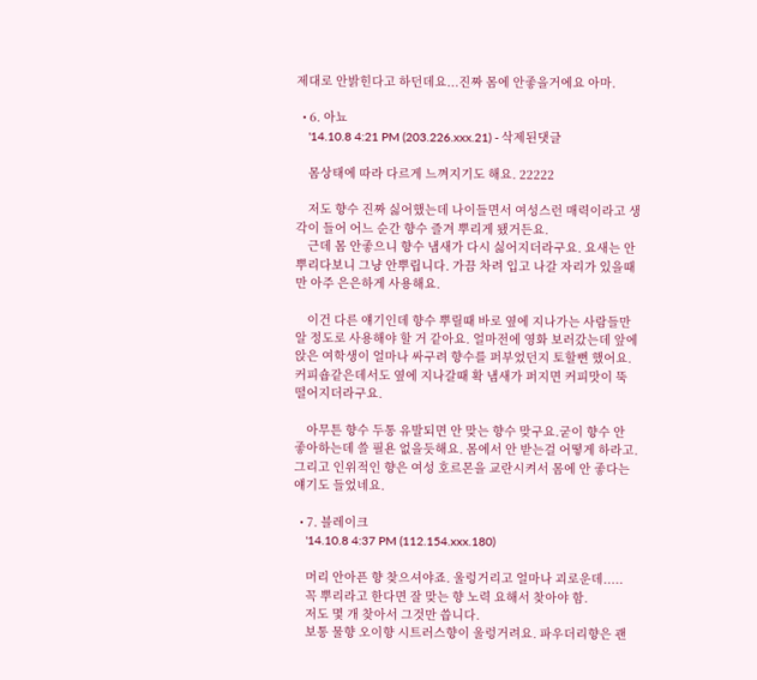제대로 안밝힌다고 하던데요...진짜 몸에 안좋을거에요 아마.

  • 6. 아뇨
    '14.10.8 4:21 PM (203.226.xxx.21) - 삭제된댓글

    몸상태에 따라 다르게 느껴지기도 해요. 22222

    저도 향수 진짜 싫어했는데 나이들면서 여성스런 매력이라고 생각이 들어 어느 순간 향수 즐겨 뿌리게 됐거든요.
    근데 몸 안좋으니 향수 냄새가 다시 싫어지더라구요. 요새는 안뿌리다보니 그냥 안뿌립니다. 가끔 차려 입고 나갈 자리가 있을때만 아주 은은하게 사용해요.

    이건 다른 얘기인데 향수 뿌릴때 바로 옆에 지나가는 사람들만 알 정도로 사용해야 할 거 같아요. 얼마전에 영화 보러갔는데 앞에 앉은 여학생이 얼마나 싸구려 향수를 퍼부었던지 토할뻔 했어요. 커피숍같은데서도 옆에 지나갈때 확 냄새가 퍼지면 커피맛이 뚝 떨어지더라구요.

    아무튼 향수 두통 유발되면 안 맞는 향수 맞구요.굳이 향수 안 좋아하는데 쓸 필욘 없을듯해요. 몸에서 안 받는걸 어떻게 하라고. 그리고 인위적인 향은 여성 호르몬을 교란시켜서 몸에 안 좋다는 얘기도 들었네요.

  • 7. 블레이크
    '14.10.8 4:37 PM (112.154.xxx.180)

    머리 안아픈 향 찾으셔야죠. 울렁거리고 얼마나 괴로운데.....
    꼭 뿌리라고 한다면 잘 맞는 향 노력 요해서 찾아야 함.
    저도 몇 개 찾아서 그것만 씁니다.
    보통 물향 오이향 시트러스향이 울렁거려요. 파우더리향은 괜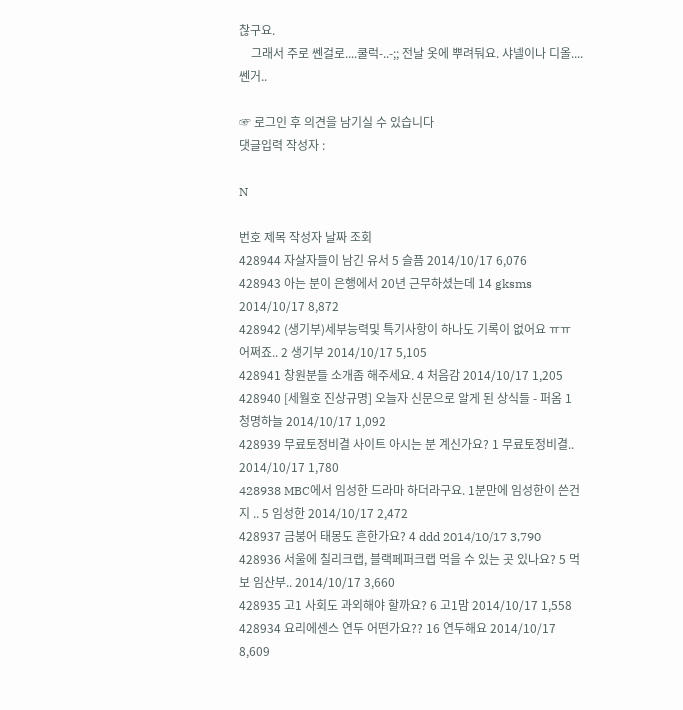찮구요.
    그래서 주로 쎈걸로....쿨럭-..-;; 전날 옷에 뿌려둬요. 샤넬이나 디올....쎈거..

☞ 로그인 후 의견을 남기실 수 있습니다
댓글입력 작성자 :

N

번호 제목 작성자 날짜 조회
428944 자살자들이 남긴 유서 5 슬픔 2014/10/17 6,076
428943 아는 분이 은행에서 20년 근무하셨는데 14 gksms 2014/10/17 8,872
428942 (생기부)세부능력및 특기사항이 하나도 기록이 없어요 ㅠㅠ 어쩌죠.. 2 생기부 2014/10/17 5,105
428941 창원분들 소개좀 해주세요. 4 처음감 2014/10/17 1,205
428940 [세월호 진상규명] 오늘자 신문으로 알게 된 상식들 - 퍼옴 1 청명하늘 2014/10/17 1,092
428939 무료토정비결 사이트 아시는 분 계신가요? 1 무료토정비결.. 2014/10/17 1,780
428938 MBC에서 임성한 드라마 하더라구요. 1분만에 임성한이 쓴건지 .. 5 임성한 2014/10/17 2,472
428937 금붕어 태몽도 흔한가요? 4 ddd 2014/10/17 3,790
428936 서울에 칠리크랩, 블랙페퍼크랩 먹을 수 있는 곳 있나요? 5 먹보 임산부.. 2014/10/17 3,660
428935 고1 사회도 과외해야 할까요? 6 고1맘 2014/10/17 1,558
428934 요리에센스 연두 어떤가요?? 16 연두해요 2014/10/17 8,609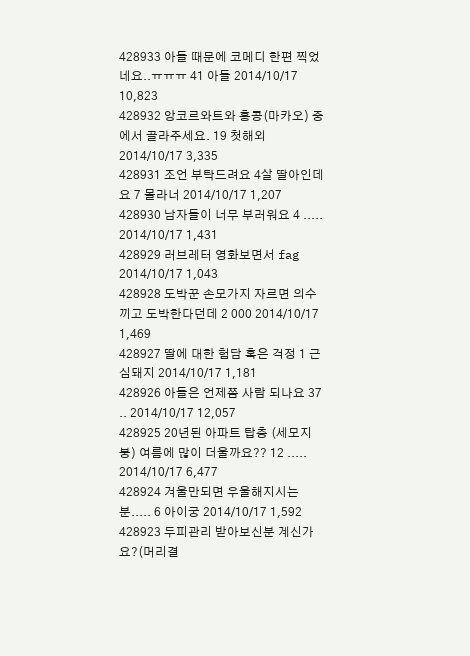428933 아들 때문에 코메디 한편 찍었네요..ㅠㅠㅠ 41 아들 2014/10/17 10,823
428932 앙코르와트와 홍콩(마카오) 중에서 골라주세요. 19 첫해외 2014/10/17 3,335
428931 조언 부탁드려요 4살 딸아인데요 7 몰라너 2014/10/17 1,207
428930 남자들이 너무 부러워요 4 ..... 2014/10/17 1,431
428929 러브레터 영화보면서 fag 2014/10/17 1,043
428928 도박꾼 손모가지 자르면 의수끼고 도박한다던데 2 000 2014/10/17 1,469
428927 딸에 대한 험담 혹은 걱정 1 근심돼지 2014/10/17 1,181
428926 아들은 언제쯤 사람 되나요 37 .. 2014/10/17 12,057
428925 20년된 아파트 탑층 (세모지붕) 여름에 많이 더울까요?? 12 ..... 2014/10/17 6,477
428924 겨울만되면 우울해지시는 분..... 6 아이궁 2014/10/17 1,592
428923 두피관리 받아보신분 계신가요?(머리결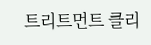트리트먼트 클리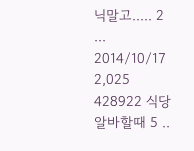닉말고..... 2 ... 2014/10/17 2,025
428922 식당알바할때 5 ..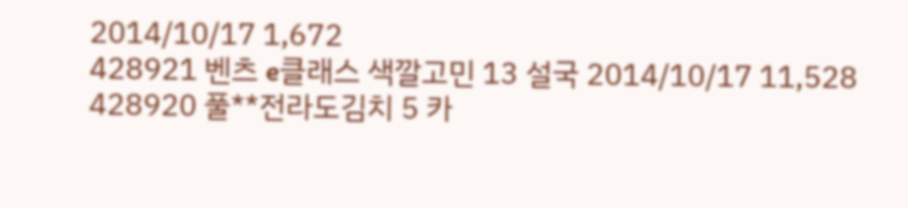2014/10/17 1,672
428921 벤츠 e클래스 색깔고민 13 설국 2014/10/17 11,528
428920 풀**전라도김치 5 카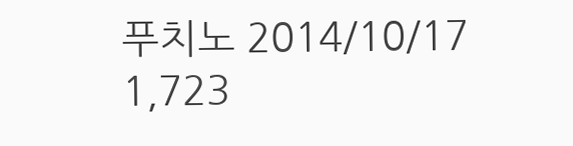푸치노 2014/10/17 1,723